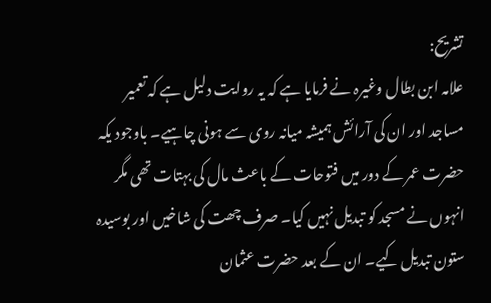تشریح:
علامہ ابن بطال وغیرہ نے فرمایا ہے کہ یہ روایت دلیل ہے کہ تعمیر مساجد اور ان کی آرائش ہمیشہ میانہ روی سے ہونی چاہیے۔ باوجود یکہ حضرت عمر کے دور میں فتوحات کے باعث مال کی بہتات تھی مگر انہوں نے مسجد کو تبدیل نہیں کیا۔ صرف چھت کی شاخیں اور بوسیدہ ستون تبدیل کیے۔ ان کے بعد حضرت عثمان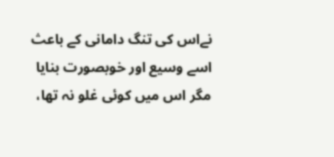نےاس کی تنگ دامانی کے باعث اسے وسیع اور خوبصورت بنایا مگر اس میں کوئی غلو نہ تھا،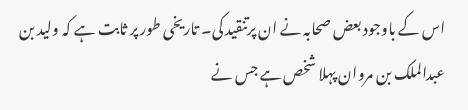اس کے باوجود بعض صحابہ نے ان پرتنقید کی۔ تاریخی طور پر ثابت ہے کہ ولید بن عبدالملک بن مروان پہلا شخص ہے جس نے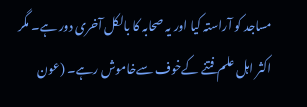مساجد کو آراستہ کیا اور یہ صحابہ کا بالکل آخری دور ہے۔ مگر اکثر اہل علم فتنے کےخوف سےخاموش رہے۔ (عون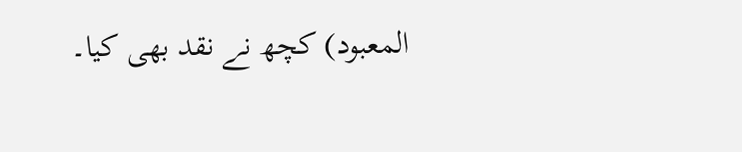المعبود) کچھ نے نقد بھی کیا۔